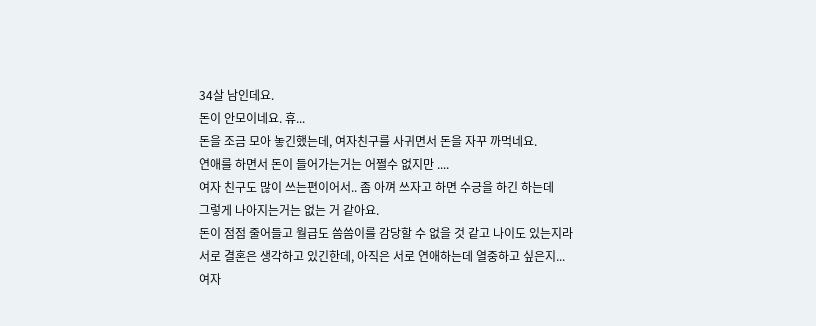34살 남인데요.
돈이 안모이네요. 휴...
돈을 조금 모아 놓긴했는데, 여자친구를 사귀면서 돈을 자꾸 까먹네요.
연애를 하면서 돈이 들어가는거는 어쩔수 없지만 ....
여자 친구도 많이 쓰는편이어서.. 좀 아껴 쓰자고 하면 수긍을 하긴 하는데
그렇게 나아지는거는 없는 거 같아요.
돈이 점점 줄어들고 월급도 씀씀이를 감당할 수 없을 것 같고 나이도 있는지라
서로 결혼은 생각하고 있긴한데, 아직은 서로 연애하는데 열중하고 싶은지...
여자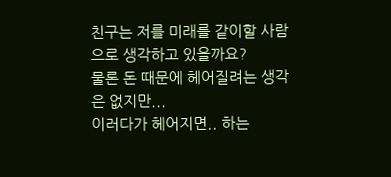친구는 저를 미래를 같이할 사람으로 생각하고 있을까요?
물론 돈 때문에 헤어질려는 생각은 없지만...
이러다가 헤어지면.. 하는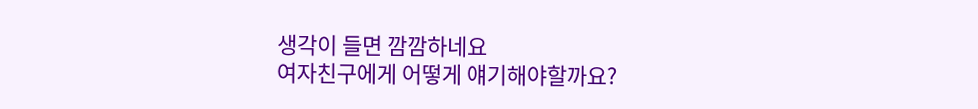생각이 들면 깜깜하네요
여자친구에게 어떻게 얘기해야할까요?